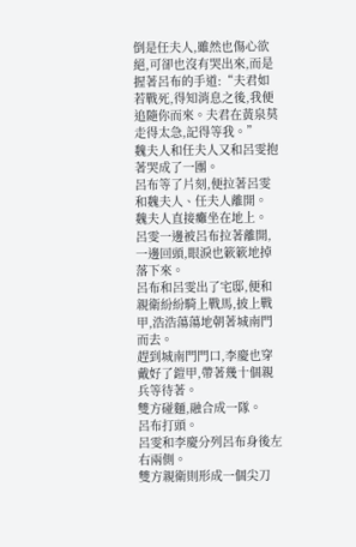倒是任夫人,雖然也傷心欲絕,可卻也沒有哭出來,而是握著呂布的手道:“夫君如若戰死,得知消息之後,我便追隨你而來。夫君在黃泉莫走得太急,記得等我。”
魏夫人和任夫人又和呂雯抱著哭成了一團。
呂布等了片刻,便拉著呂雯和魏夫人、任夫人離開。
魏夫人直接癱坐在地上。
呂雯一邊被呂布拉著離開,一邊回頭,眼淚也簌簌地掉落下來。
呂布和呂雯出了宅邸,便和親衛紛紛騎上戰馬,披上戰甲,浩浩蕩蕩地朝著城南門而去。
趕到城南門門口,李慶也穿戴好了鎧甲,帶著幾十個親兵等待著。
雙方碰麵,融合成一隊。
呂布打頭。
呂雯和李慶分列呂布身後左右兩側。
雙方親衛則形成一個尖刀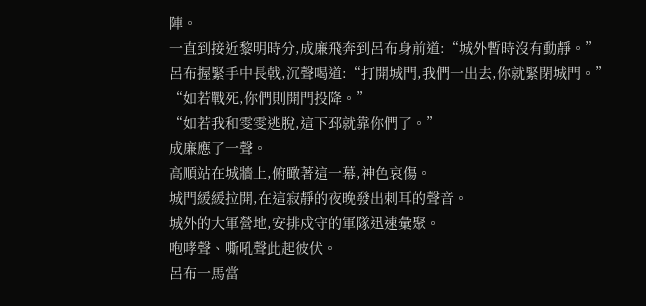陣。
一直到接近黎明時分,成廉飛奔到呂布身前道:“城外暫時沒有動靜。”
呂布握緊手中長戟,沉聲喝道:“打開城門,我們一出去,你就緊閉城門。”
“如若戰死,你們則開門投降。”
“如若我和雯雯逃脫,這下邳就靠你們了。”
成廉應了一聲。
高順站在城牆上,俯瞰著這一幕,神色哀傷。
城門緩緩拉開,在這寂靜的夜晚發出刺耳的聲音。
城外的大軍營地,安排戍守的軍隊迅速彙聚。
咆哮聲、嘶吼聲此起彼伏。
呂布一馬當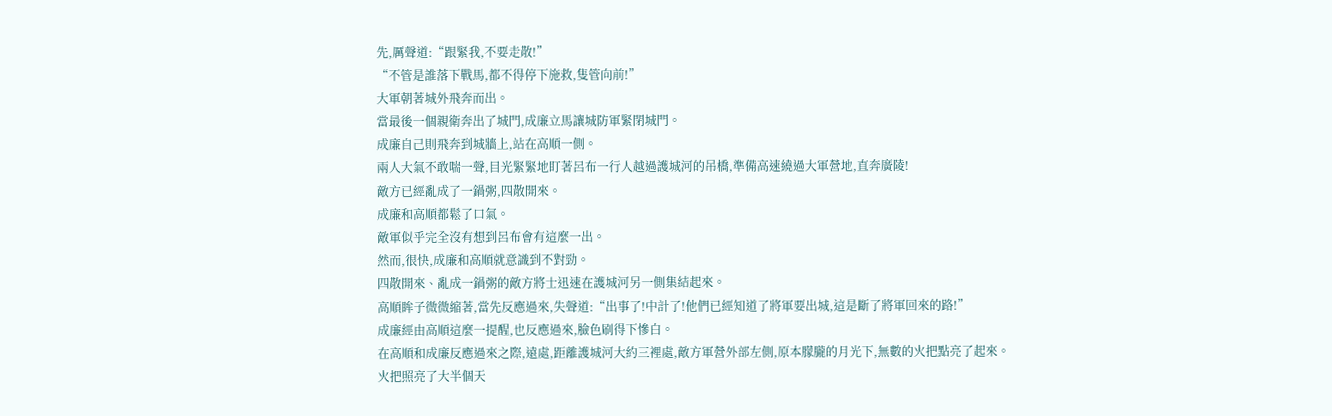先,厲聲道:“跟緊我,不要走散!”
“不管是誰落下戰馬,都不得停下施救,隻管向前!”
大軍朝著城外飛奔而出。
當最後一個親衛奔出了城門,成廉立馬讓城防軍緊閉城門。
成廉自己則飛奔到城牆上,站在高順一側。
兩人大氣不敢喘一聲,目光緊緊地盯著呂布一行人越過護城河的吊橋,準備高速繞過大軍營地,直奔廣陵!
敵方已經亂成了一鍋粥,四散開來。
成廉和高順都鬆了口氣。
敵軍似乎完全沒有想到呂布會有這麼一出。
然而,很快,成廉和高順就意識到不對勁。
四散開來、亂成一鍋粥的敵方將士迅速在護城河另一側集結起來。
高順眸子微微縮著,當先反應過來,失聲道:“出事了!中計了!他們已經知道了將軍要出城,這是斷了將軍回來的路!”
成廉經由高順這麼一提醒,也反應過來,臉色刷得下慘白。
在高順和成廉反應過來之際,遠處,距離護城河大約三裡處,敵方軍營外部左側,原本朦朧的月光下,無數的火把點亮了起來。
火把照亮了大半個天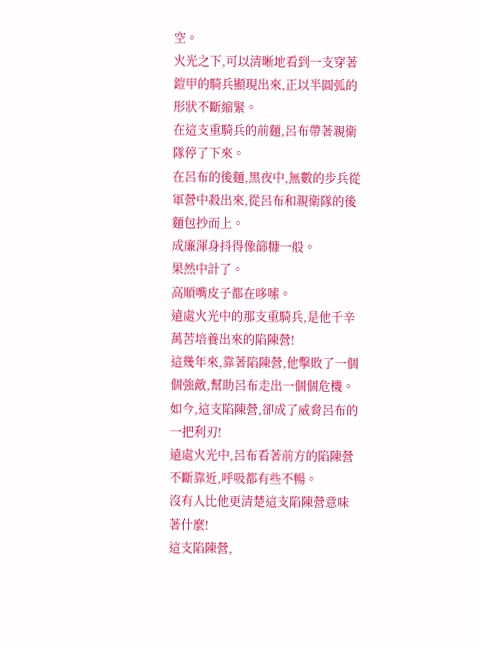空。
火光之下,可以清晰地看到一支穿著鎧甲的騎兵顯現出來,正以半圓弧的形狀不斷縮緊。
在這支重騎兵的前麵,呂布帶著親衛隊停了下來。
在呂布的後麵,黑夜中,無數的步兵從軍營中殺出來,從呂布和親衛隊的後麵包抄而上。
成廉渾身抖得像篩糠一般。
果然中計了。
高順嘴皮子都在哆嗦。
遠處火光中的那支重騎兵,是他千辛萬苦培養出來的陷陳營!
這幾年來,靠著陷陳營,他擊敗了一個個強敵,幫助呂布走出一個個危機。
如今,這支陷陳營,卻成了威脅呂布的一把利刃!
遠處火光中,呂布看著前方的陷陳營不斷靠近,呼吸都有些不暢。
沒有人比他更清楚這支陷陳營意味著什麼!
這支陷陳營,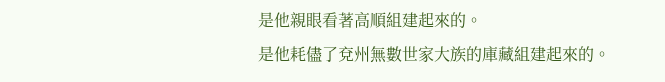是他親眼看著高順組建起來的。
是他耗儘了兗州無數世家大族的庫藏組建起來的。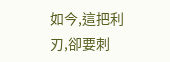如今,這把利刃,卻要刺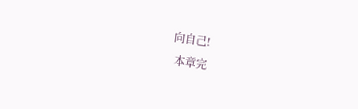向自己!
 本章完